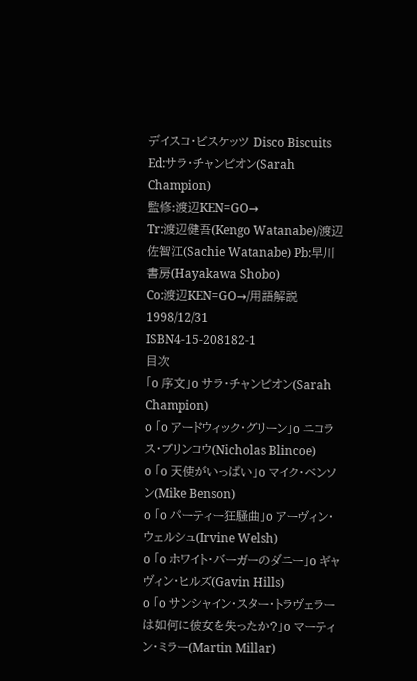デイスコ・ビスケッツ Disco Biscuits
Ed:サラ・チャンピオン(Sarah Champion)
監修:渡辺KEN=GO→
Tr:渡辺健吾(Kengo Watanabe)/渡辺佐智江(Sachie Watanabe) Pb:早川書房(Hayakawa Shobo)
Co:渡辺KEN=GO→/用語解説 1998/12/31
ISBN4-15-208182-1
目次
「o 序文」o サラ・チャンピオン(Sarah Champion)
o 「o アードウィック・グリーン」o ニコラス・ブリンコウ(Nicholas Blincoe)
o 「o 天使がいっぱい」o マイク・ベンソン(Mike Benson)
o 「o パーティー狂騒曲」o アーヴィン・ウェルシュ(Irvine Welsh)
o 「o ホワイト・バーガーのダニー」o ギャヴィン・ヒルズ(Gavin Hills)
o 「o サンシャイン・スター・トラヴェラーは如何に彼女を失ったか?」o マーティン・ミラー(Martin Millar)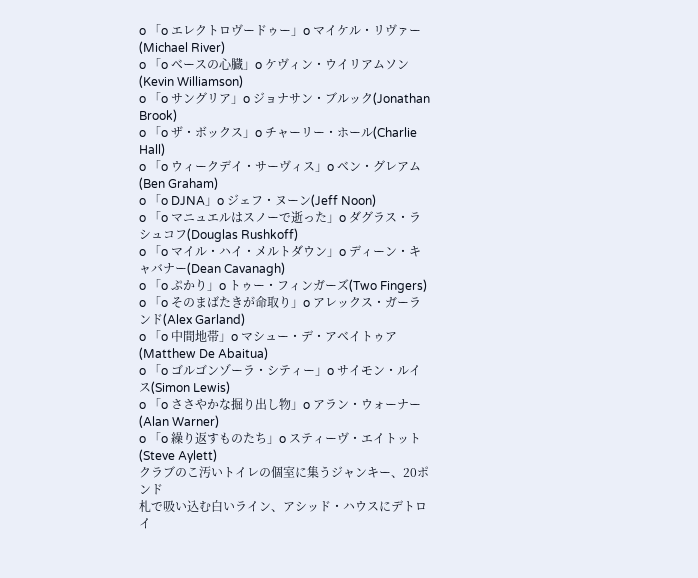o 「o エレクトロヴードゥー」o マイケル・リヴァー(Michael River)
o 「o ベースの心臓」o ケヴィン・ウイリアムソン(Kevin Williamson)
o 「o サングリア」o ジョナサン・ブルック(Jonathan Brook)
o 「o ザ・ボックス」o チャーリー・ホール(Charlie Hall)
o 「o ウィークデイ・サーヴィス」o ベン・グレアム(Ben Graham)
o 「o DJNA」o ジェフ・ヌーン(Jeff Noon)
o 「o マニュエルはスノーで逝った」o ダグラス・ラシュコフ(Douglas Rushkoff)
o 「o マイル・ハイ・メルトダウン」o ディーン・キャバナー(Dean Cavanagh)
o 「o ぷかり」o トゥー・フィンガーズ(Two Fingers)
o 「o そのまばたきが命取り」o アレックス・ガーランド(Alex Garland)
o 「o 中間地帯」o マシュー・デ・アベイトゥア(Matthew De Abaitua)
o 「o ゴルゴンゾーラ・シティー」o サイモン・ルイス(Simon Lewis)
o 「o ささやかな掘り出し物」o アラン・ウォーナー(Alan Warner)
o 「o 繰り返すものたち」o スティーヴ・エイトット(Steve Aylett)
クラブのこ汚いトイレの個室に集うジャンキー、20ポンド
札で吸い込む白いライン、アシッド・ハウスにデトロイ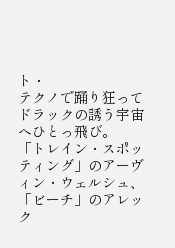ト・
テクノで踊り狂ってドラックの誘う宇宙へひとっ飛び。
「トレイン・スポッティング」のアーヴィン・ウェルシュ、
「ビーチ」のアレック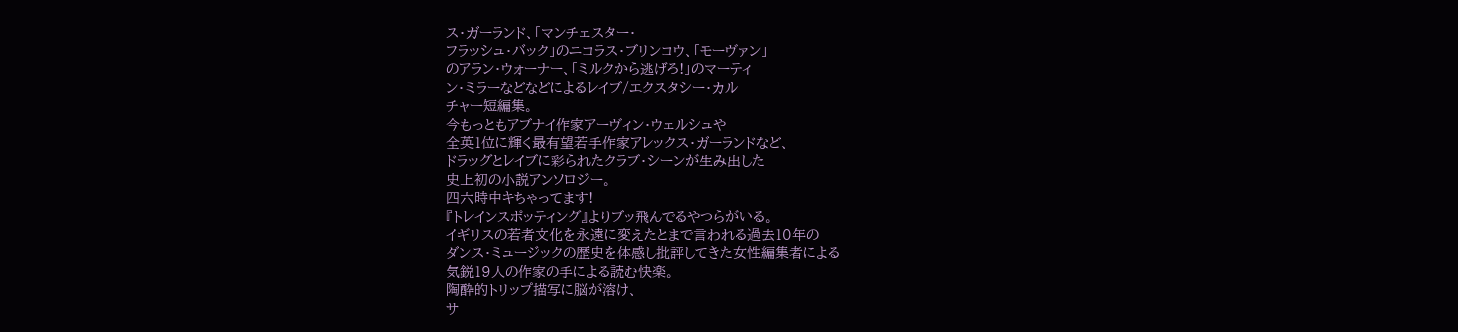ス・ガーランド、「マンチェスター・
フラッシュ・バック」のニコラス・ブリンコウ、「モーヴァン」
のアラン・ウォーナー、「ミルクから逃げろ!」のマーティ
ン・ミラーなどなどによるレイブ/エクスタシー・カル
チャー短編集。
今もっともアブナイ作家アーヴィン・ウェルシュや
全英1位に輝く最有望若手作家アレックス・ガーランドなど、
ドラッグとレイブに彩られたクラブ・シーンが生み出した
史上初の小説アンソロジー。
四六時中キちゃってます!
『トレインスポッティング』よりブッ飛んでるやつらがいる。
イギリスの若者文化を永遠に変えたとまで言われる過去10年の
ダンス・ミュージックの歴史を体感し批評してきた女性編集者による
気鋭19人の作家の手による読む快楽。
陶酔的トリップ描写に脳が溶け、
サ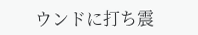ウンドに打ち震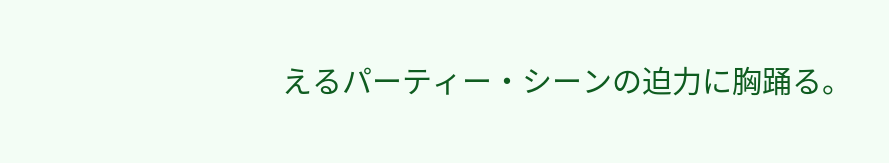えるパーティー・シーンの迫力に胸踊る。